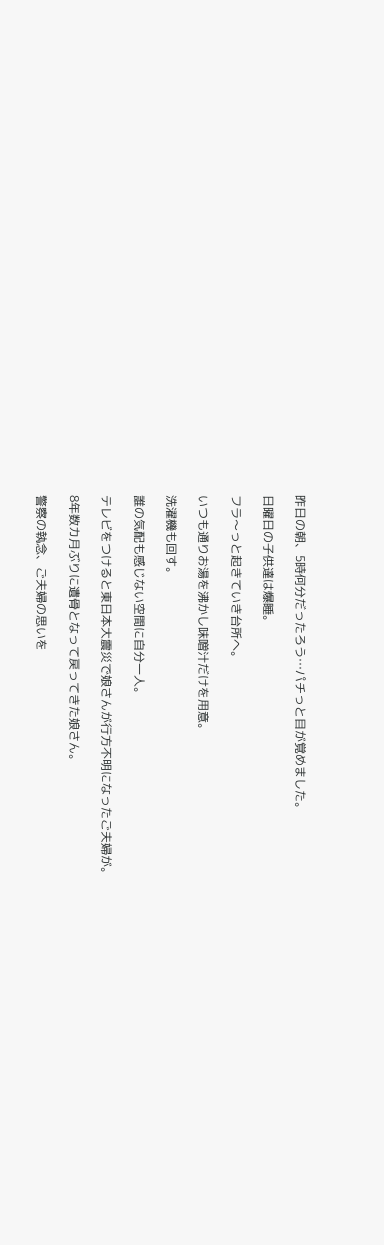昨日の朝、5時何分だったろう…パチっと目が覚めました。

日曜日の子供達は爆睡。

フラ〜っと起きていき台所へ。

いつも通りお湯を沸かし味噌汁だけを用意。

洗濯機も回す。

誰の気配も感じない空間に自分一人。

テレビをつけると東日本大震災で娘さんが行方不明になったご夫婦が。

8年数カ月ぶりに遺骨となって戻ってきた娘さん。

警察の執念、ご夫婦の思いを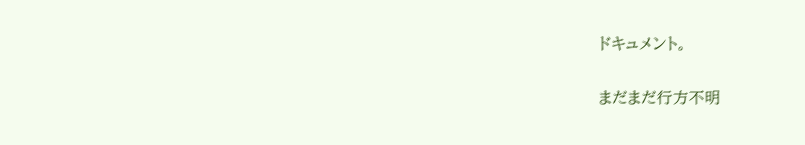ドキュメント。

まだまだ行方不明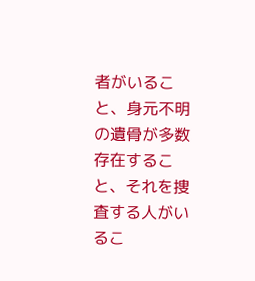者がいること、身元不明の遺骨が多数存在すること、それを捜査する人がいるこ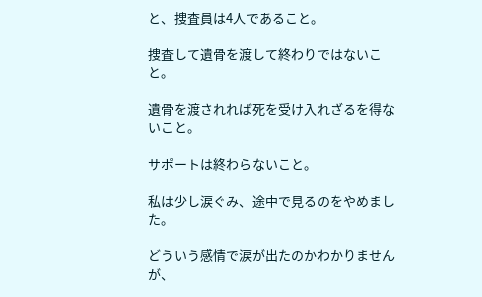と、捜査員は4人であること。

捜査して遺骨を渡して終わりではないこと。

遺骨を渡されれば死を受け入れざるを得ないこと。

サポートは終わらないこと。

私は少し涙ぐみ、途中で見るのをやめました。

どういう感情で涙が出たのかわかりませんが、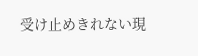受け止めきれない現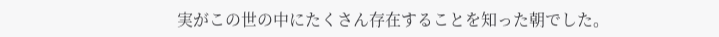実がこの世の中にたくさん存在することを知った朝でした。